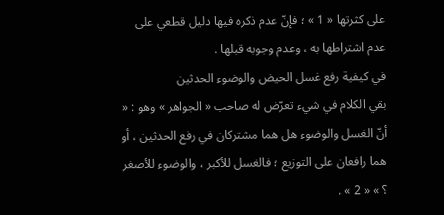على كثرتها « 1 » ؛ فإنّ عدم ذكره فيها دليل قطعي على عدم اشتراطها به ، وعدم وجوبه قبلها .
في كيفية رفع غسل الحيض والوضوء الحدثين
بقي الكلام في شيء تعرّض له صاحب « الجواهر » وهو : « أنّ الغسل والوضوء هل هما مشتركان في رفع الحدثين ، أو هما رافعان على التوزيع ؛ فالغسل للأكبر ، والوضوء للأصغر ؟ » « 2 » .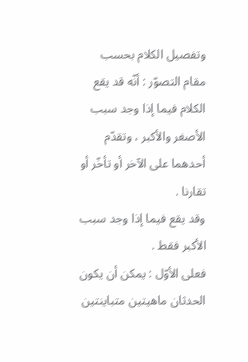وتفصيل الكلام بحسب مقام التصوّر : أنّه قد يقع الكلام فيما إذا وجد سبب الأصغر والأكبر ، وتقدّم أحدهما على الآخر أو تأخّر أو تقارنا .
وقد يقع فيما إذا وجد سبب الأكبر فقط .
فعلى الأوّل : يمكن أن يكون الحدثان ماهيتين متباينتين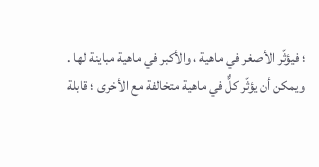؛ فيؤثّر الأصغر في ماهية ، والأكبر في ماهية مباينة لها .
ويمكن أن يؤثّر كلٌّ في ماهية متخالفة مع الأخرى ؛ قابلة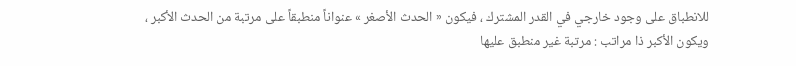للانطباق على وجود خارجي في القدر المشترك ، فيكون « الحدث الأصغر » عنواناً منطبقاً على مرتبة من الحدث الأكبر ، ويكون الأكبر ذا مراتب : مرتبة غير منطبق عليها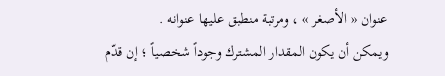عنوان « الأصغر » ، ومرتبة منطبق عليها عنوانه .
ويمكن أن يكون المقدار المشترك وجوداً شخصياً ؛ إن قدّم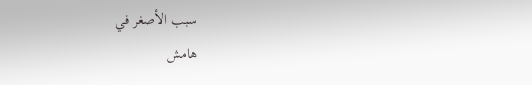سبب الأصغر في
هامش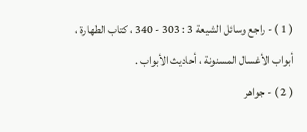( 1 ) - راجع وسائل الشيعة 3 : 303 - 340 ، كتاب الطهارة ، أبواب الأغسال المسنونة ، أحاديث الأبواب .
( 2 ) - جواهر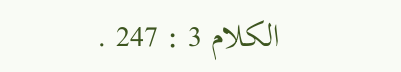الكلام 3 : 247 .